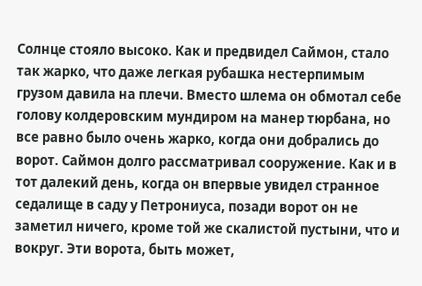Солнце стояло высоко. Как и предвидел Саймон, стало так жарко, что даже легкая рубашка нестерпимым грузом давила на плечи. Вместо шлема он обмотал себе голову колдеровским мундиром на манер тюрбана, но все равно было очень жарко, когда они добрались до ворот. Саймон долго рассматривал сооружение. Как и в тот далекий день, когда он впервые увидел странное седалище в саду у Петрониуса, позади ворот он не заметил ничего, кроме той же скалистой пустыни, что и вокруг. Эти ворота, быть может,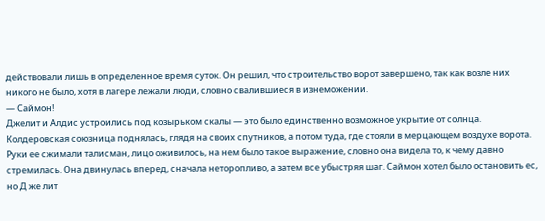действовали лишь в определенное время суток. Он решил, что строительство ворот завершено, так как возле них никого не было, хотя в лагере лежали люди, словно свалившиеся в изнеможении.
— Саймон!
Джелит и Алдис устроились под козырьком скалы — это было единственно возможное укрытие от солнца. Колдеровская союзница поднялась, глядя на своих спутников, а потом туда, где стояли в мерцающем воздухе ворота. Руки ее сжимали талисман, лицо оживилось, на нем было такое выражение, словно она видела то, к чему давно стремилась. Она двинулась вперед, сначала неторопливо, а затем все убыстряя шаг. Саймон хотел было остановить ес, но Д же лит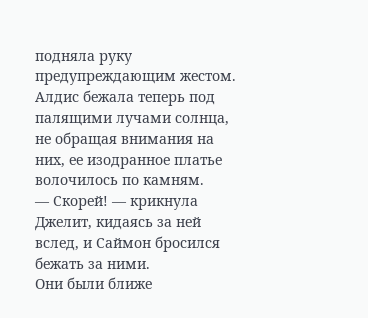подняла руку предупреждающим жестом. Алдис бежала теперь под палящими лучами солнца, не обращая внимания на них, ее изодранное платье волочилось по камням.
— Скорей! — крикнула Джелит, кидаясь за ней вслед, и Саймон бросился бежать за ними.
Они были ближе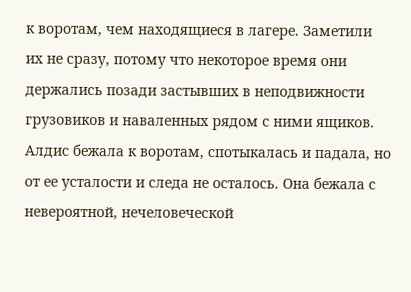к воротам, чем находящиеся в лагере. Заметили их не сразу, потому что некоторое время они держались позади застывших в неподвижности грузовиков и наваленных рядом с ними ящиков.
Алдис бежала к воротам, спотыкалась и падала, но от ее усталости и следа не осталось. Она бежала с невероятной, нечеловеческой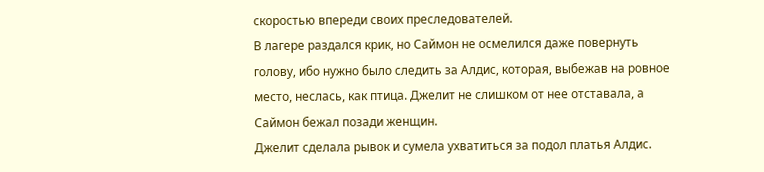скоростью впереди своих преследователей.
В лагере раздался крик, но Саймон не осмелился даже повернуть голову, ибо нужно было следить за Алдис, которая, выбежав на ровное место, неслась, как птица. Джелит не слишком от нее отставала, а Саймон бежал позади женщин.
Джелит сделала рывок и сумела ухватиться за подол платья Алдис.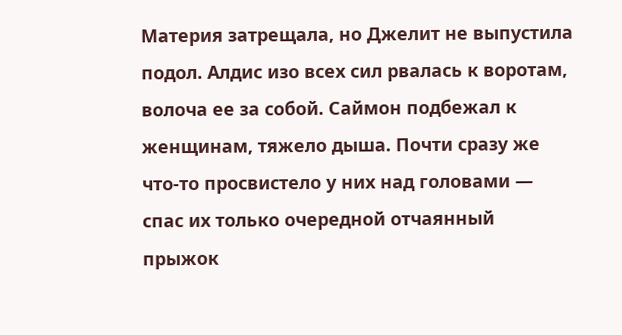Материя затрещала, но Джелит не выпустила подол. Алдис изо всех сил рвалась к воротам, волоча ее за собой. Саймон подбежал к женщинам, тяжело дыша. Почти сразу же что-то просвистело у них над головами — спас их только очередной отчаянный прыжок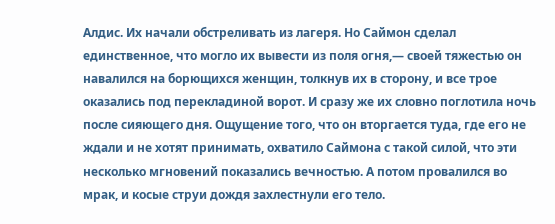Алдис. Их начали обстреливать из лагеря. Но Саймон сделал единственное, что могло их вывести из поля огня,— своей тяжестью он навалился на борющихся женщин, толкнув их в сторону, и все трое оказались под перекладиной ворот. И сразу же их словно поглотила ночь после сияющего дня. Ощущение того, что он вторгается туда, где его не ждали и не хотят принимать, охватило Саймона с такой силой, что эти несколько мгновений показались вечностью. А потом провалился во мрак, и косые струи дождя захлестнули его тело.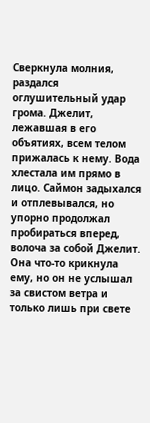Сверкнула молния, раздался оглушительный удар грома. Джелит, лежавшая в его объятиях, всем телом прижалась к нему. Вода хлестала им прямо в лицо. Саймон задыхался и отплевывался, но упорно продолжал пробираться вперед, волоча за собой Джелит. Она что-то крикнула ему, но он не услышал за свистом ветра и только лишь при свете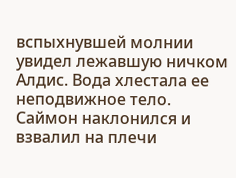вспыхнувшей молнии увидел лежавшую ничком Алдис. Вода хлестала ее неподвижное тело. Саймон наклонился и взвалил на плечи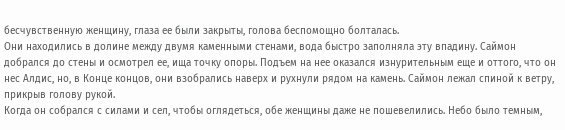бесчувственную женщину, глаза ее были закрыты, голова беспомощно болталась.
Они находились в долине между двумя каменными стенами, вода быстро заполняла эту впадину. Саймон добрался до стены и осмотрел ее, ища точку опоры. Подъем на нее оказался изнурительным еще и оттого, что он нес Алдис, но, в Конце концов, они взобрались наверх и рухнули рядом на камень. Саймон лежал спиной к ветру, прикрыв голову рукой.
Когда он собрался с силами и сел, чтобы оглядеться, обе женщины даже не пошевелились. Небо было темным,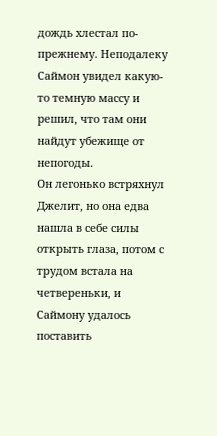дождь хлестал по-прежнему. Неподалеку Саймон увидел какую-то темную массу и решил, что там они найдут убежище от непогоды.
Он легонько встряхнул Джелит, но она едва нашла в себе силы открыть глаза, потом с трудом встала на четвереньки, и Саймону удалось поставить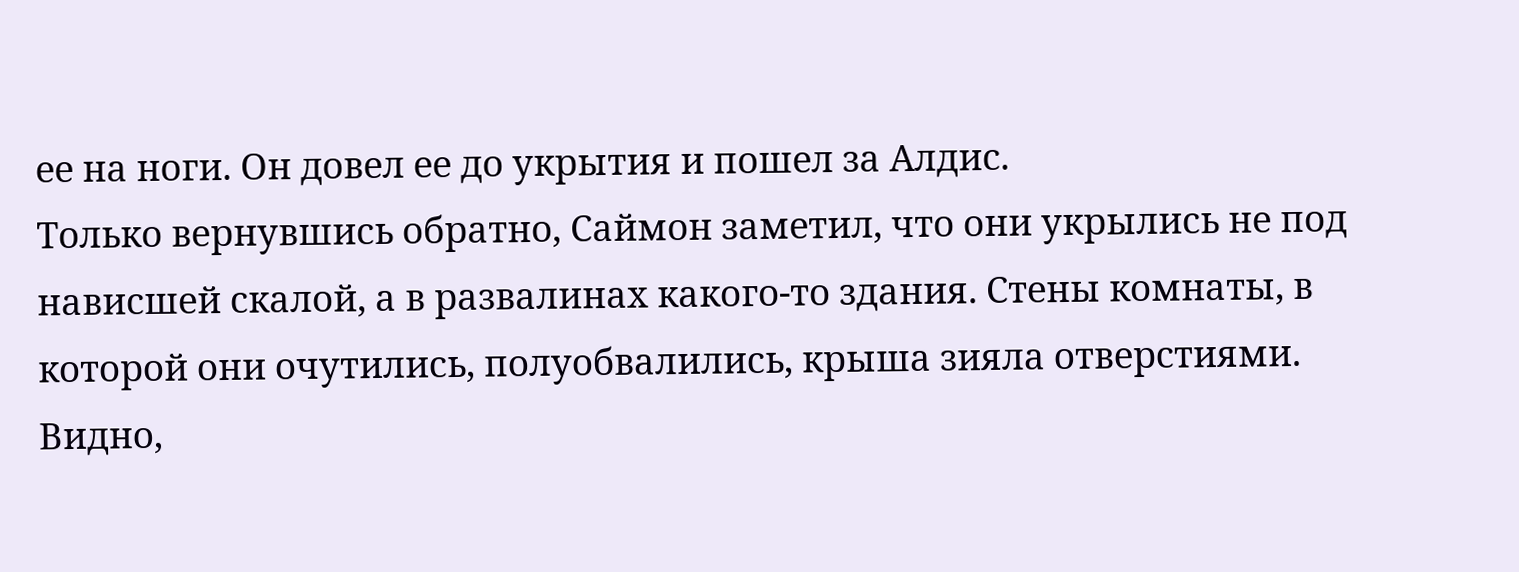ее на ноги. Он довел ее до укрытия и пошел за Алдис.
Только вернувшись обратно, Саймон заметил, что они укрылись не под нависшей скалой, а в развалинах какого-то здания. Стены комнаты, в которой они очутились, полуобвалились, крыша зияла отверстиями. Видно,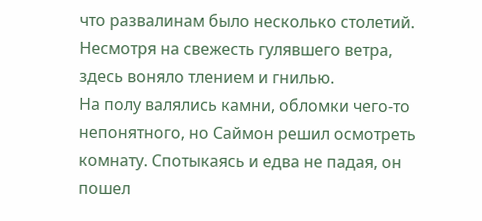что развалинам было несколько столетий. Несмотря на свежесть гулявшего ветра, здесь воняло тлением и гнилью.
На полу валялись камни, обломки чего-то непонятного, но Саймон решил осмотреть комнату. Спотыкаясь и едва не падая, он пошел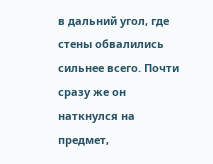в дальний угол, где стены обвалились сильнее всего. Почти сразу же он наткнулся на предмет,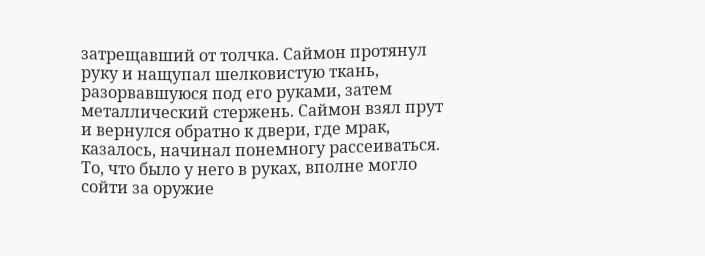затрещавший от толчка. Саймон протянул руку и нащупал шелковистую ткань, разорвавшуюся под его руками, затем металлический стержень. Саймон взял прут и вернулся обратно к двери, где мрак, казалось, начинал понемногу рассеиваться.
То, что было у него в руках, вполне могло сойти за оружие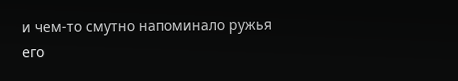и чем-то смутно напоминало ружья его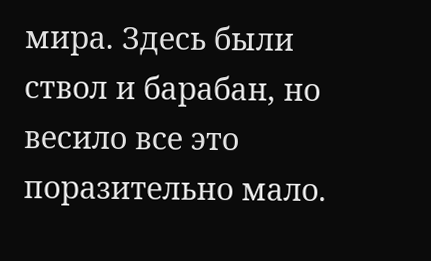мира. Здесь были ствол и барабан, но весило все это поразительно мало.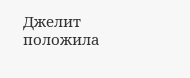Джелит положила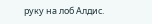руку на лоб Алдис.